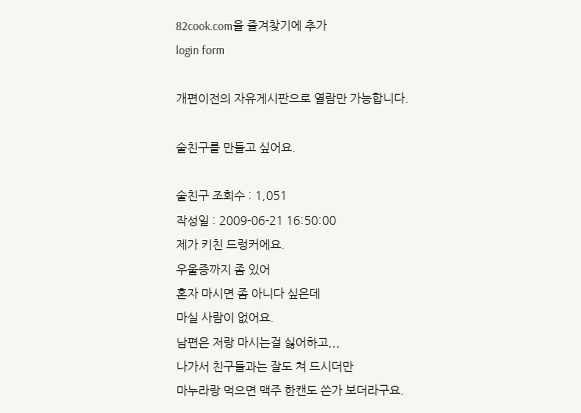82cook.com을 즐겨찾기에 추가
login form

개편이전의 자유게시판으로 열람만 가능합니다.

술친구를 만들고 싶어요.

술친구 조회수 : 1,051
작성일 : 2009-06-21 16:50:00
제가 키친 드렁커에요.
우울증까지 좀 있어
혼자 마시면 좀 아니다 싶은데
마실 사람이 없어요.
남편은 저랑 마시는걸 싫어하고,,,
나가서 친구들과는 잘도 쳐 드시더만
마누라랑 먹으면 맥주 한캔도 쓴가 보더라구요.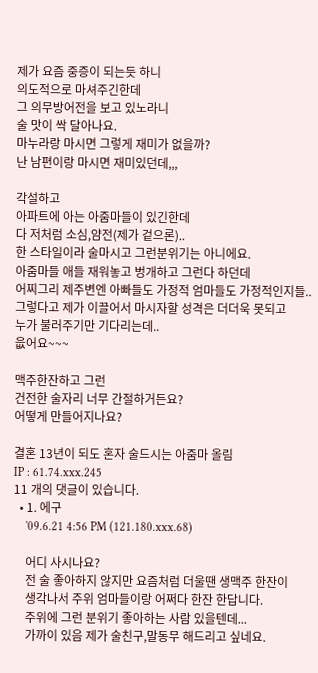제가 요즘 중증이 되는듯 하니
의도적으로 마셔주긴한데
그 의무방어전을 보고 있노라니
술 맛이 싹 달아나요.
마누라랑 마시면 그렇게 재미가 없을까?
난 남편이랑 마시면 재미있던데,,,

각설하고
아파트에 아는 아줌마들이 있긴한데
다 저처럼 소심,얌전(제가 겉으론)..
한 스타일이라 술마시고 그런분위기는 아니에요.
아줌마들 애들 재워놓고 벙개하고 그런다 하던데
어찌그리 제주변엔 아빠들도 가정적 엄마들도 가정적인지들..
그렇다고 제가 이끌어서 마시자할 성격은 더더욱 못되고
누가 불러주기만 기다리는데..
읎어요~~~

맥주한잔하고 그런
건전한 술자리 너무 간절하거든요?
어떻게 만들어지나요?

결혼 13년이 되도 혼자 술드시는 아줌마 올림
IP : 61.74.xxx.245
11 개의 댓글이 있습니다.
  • 1. 에구
    '09.6.21 4:56 PM (121.180.xxx.68)

    어디 사시나요?
    전 술 좋아하지 않지만 요즘처럼 더울땐 생맥주 한잔이
    생각나서 주위 엄마들이랑 어쩌다 한잔 한답니다.
    주위에 그런 분위기 좋아하는 사람 있을텐데...
    가까이 있음 제가 술친구,말동무 해드리고 싶네요.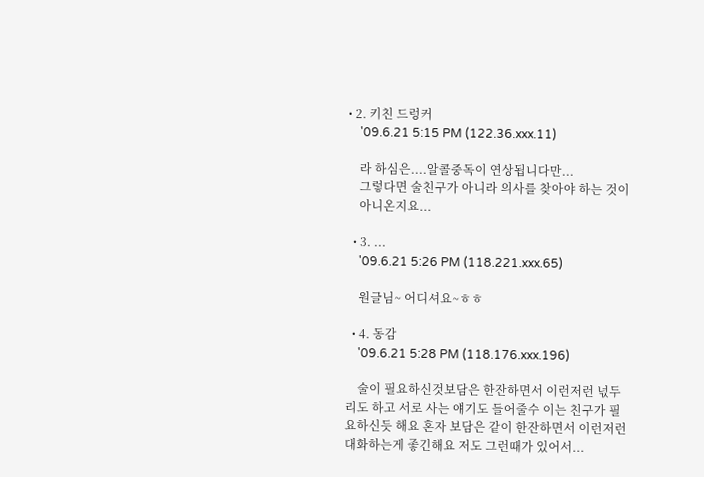• 2. 키친 드렁커
    '09.6.21 5:15 PM (122.36.xxx.11)

    라 하심은....알콜중독이 연상됩니다만...
    그렇다면 술친구가 아니라 의사를 찾아야 하는 것이
    아니온지요...

  • 3. ...
    '09.6.21 5:26 PM (118.221.xxx.65)

    원글님~ 어디셔요~ㅎㅎ

  • 4. 동감
    '09.6.21 5:28 PM (118.176.xxx.196)

    술이 필요하신것보담은 한잔하면서 이런저런 넋두리도 하고 서로 사는 얘기도 들어줄수 이는 친구가 필요하신듯 해요 혼자 보담은 같이 한잔하면서 이런저런 대화하는게 좋긴해요 저도 그런때가 있어서...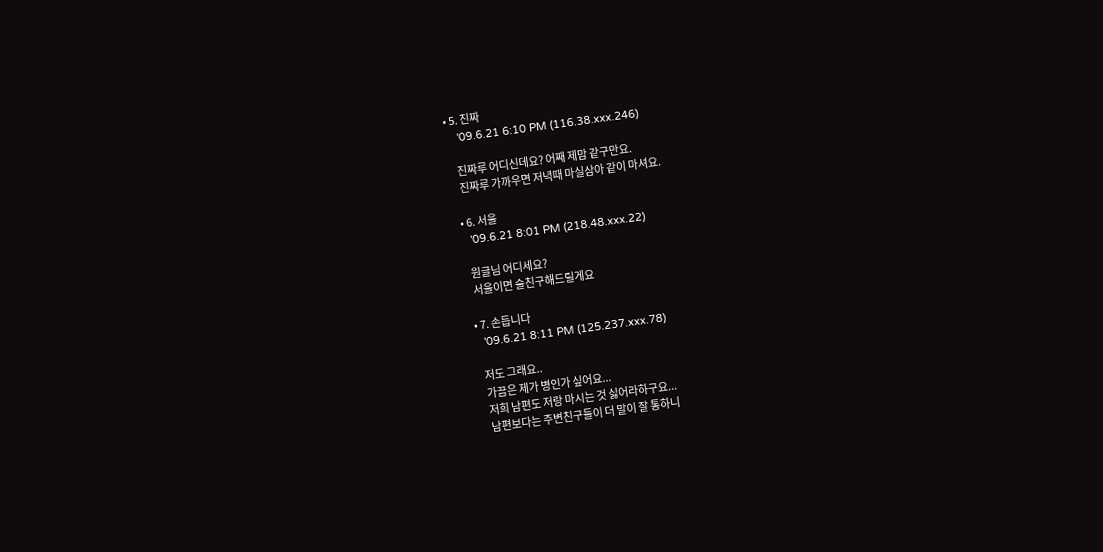• 5. 진짜
    '09.6.21 6:10 PM (116.38.xxx.246)

    진짜루 어디신데요? 어째 제맘 같구만요.
    진짜루 가까우면 저녁때 마실삼아 같이 마셔요.

  • 6. 서울
    '09.6.21 8:01 PM (218.48.xxx.22)

    원글님 어디세요?
    서울이면 술친구해드릴게요

  • 7. 손듭니다
    '09.6.21 8:11 PM (125.237.xxx.78)

    저도 그래요..
    가끔은 제가 병인가 싶어요...
    저희 남편도 저랑 마시는 것 싫어라하구요...
    남편보다는 주변친구들이 더 말이 잘 통하니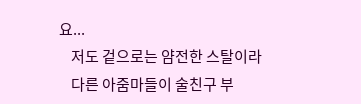요...
    저도 겉으로는 얌전한 스탈이라
    다른 아줌마들이 술친구 부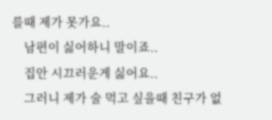를때 제가 못가요..
    남편이 싫어하니 말이죠..
    집안 시끄러운게 싫어요..
    그러니 제가 술 먹고 싶을때 친구가 없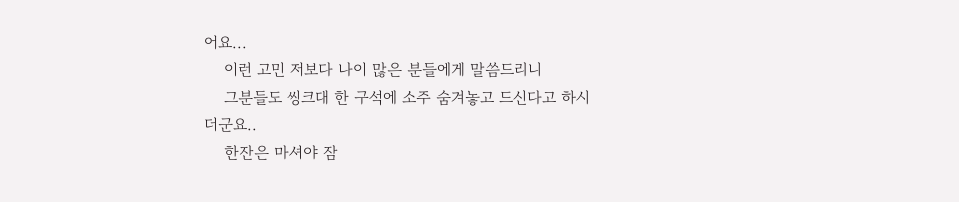어요...
    이런 고민 저보다 나이 많은 분들에게 말씀드리니
    그분들도 씽크대 한 구석에 소주 숨겨놓고 드신다고 하시더군요..
    한잔은 마셔야 잠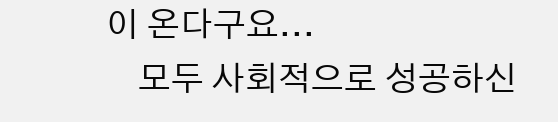이 온다구요...
    모두 사회적으로 성공하신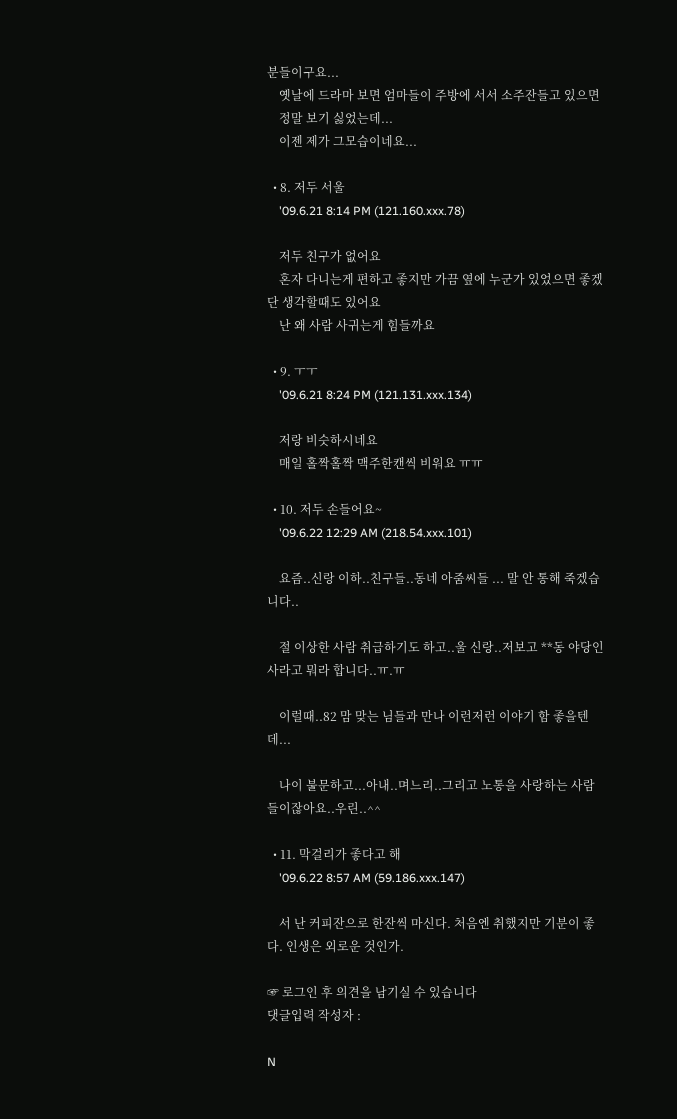분들이구요...
    옛날에 드라마 보면 엄마들이 주방에 서서 소주잔들고 있으면
    정말 보기 싫었는데...
    이젠 제가 그모습이네요...

  • 8. 저두 서울
    '09.6.21 8:14 PM (121.160.xxx.78)

    저두 친구가 없어요
    혼자 다니는게 편하고 좋지만 가끔 옆에 누군가 있었으면 좋겠단 생각할때도 있어요
    난 왜 사람 사귀는게 힘들까요

  • 9. ㅜㅜ
    '09.6.21 8:24 PM (121.131.xxx.134)

    저랑 비슷하시네요
    매일 홀짝홀짝 맥주한캔씩 비워요 ㅠㅠ

  • 10. 저두 손들어요~
    '09.6.22 12:29 AM (218.54.xxx.101)

    요즘..신랑 이하..친구들..동네 아줌씨들 ... 말 안 통해 죽겠습니다..

    절 이상한 사람 취급하기도 하고..울 신랑..저보고 **동 야당인사라고 뭐라 합니다..ㅠ.ㅠ

    이럴때..82 맘 맞는 님들과 만나 이런저런 이야기 함 좋을텐데...

    나이 불문하고...아내..며느리..그리고 노통을 사랑하는 사람들이잖아요..우린..^^

  • 11. 막걸리가 좋다고 해
    '09.6.22 8:57 AM (59.186.xxx.147)

    서 난 커피잔으로 한잔씩 마신다. 처음엔 취했지만 기분이 좋다. 인생은 외로운 것인가.

☞ 로그인 후 의견을 남기실 수 있습니다
댓글입력 작성자 :

N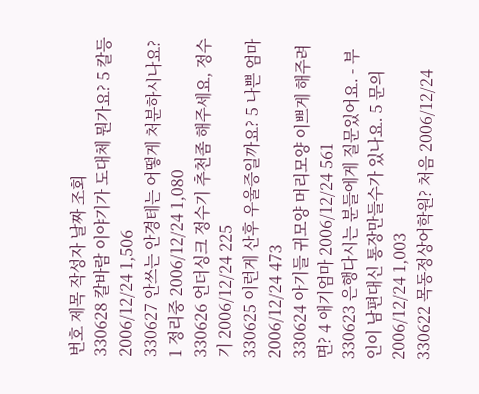번호 제목 작성자 날짜 조회
330628 칼바람 이야기가 도대체 뭔가요? 5 칼등 2006/12/24 1,506
330627 안쓰는 안경테는 어떻게 처분하시나요? 1 정리중 2006/12/24 1,080
330626 언더싱크 정수기 추천좀 해주세요, 정수기 2006/12/24 225
330625 이런게 산후 우울증일까요? 5 나쁜 엄마 2006/12/24 473
330624 아기들 귀모양 머리모양 이쁘게 해주려면? 4 애기엄마 2006/12/24 561
330623 은행다시는 분들에게 질문있어요. - 부인이 남편대신 통장만들수가 있나요. 5 문의 2006/12/24 1,003
330622 목동정상어학원? 처음 2006/12/24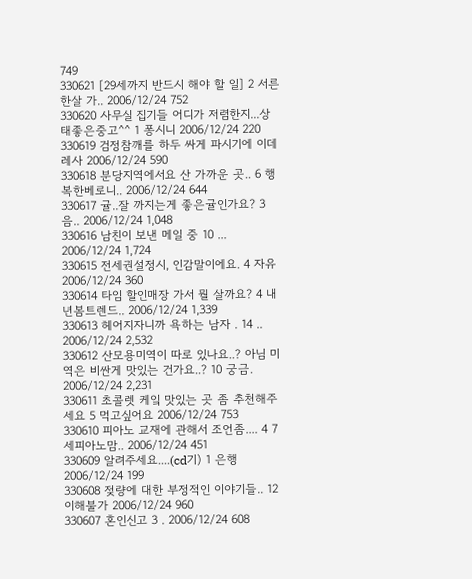749
330621 [29세까지 반드시 해야 할 일] 2 서른한살 가.. 2006/12/24 752
330620 사무실 집기들 어디가 저렴한지...상태좋은중고^^ 1 퐁시니 2006/12/24 220
330619 검정참깨를 하두 싸게 파시기에 이데레사 2006/12/24 590
330618 분당지역에서요 산 가까운 곳.. 6 행복한베로니.. 2006/12/24 644
330617 귤..잘 까지는게 좋은귤인가요? 3 음.. 2006/12/24 1,048
330616 남친이 보낸 메일 중 10 ... 2006/12/24 1,724
330615 전세권설정시, 인감말이에요. 4 자유 2006/12/24 360
330614 타임 할인매장 가서 뭘 살까요? 4 내년봄트렌드.. 2006/12/24 1,339
330613 헤어지자니까 욕하는 남자 . 14 .. 2006/12/24 2,532
330612 산모용미역이 따로 있나요..? 아님 미역은 비싼게 맛있는 건가요..? 10 궁금. 2006/12/24 2,231
330611 초콜렛 케잌 맛있는 곳 좀 추천해주세요 5 먹고싶어요 2006/12/24 753
330610 피아노 교재에 관해서 조언좀.... 4 7세피아노맘.. 2006/12/24 451
330609 알려주세요....(cd기) 1 은행 2006/12/24 199
330608 젖량에 대한 부정적인 이야기들.. 12 이해불가 2006/12/24 960
330607 혼인신고 3 . 2006/12/24 608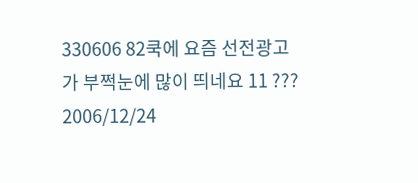330606 82쿡에 요즘 선전광고가 부쩍눈에 많이 띄네요 11 ??? 2006/12/24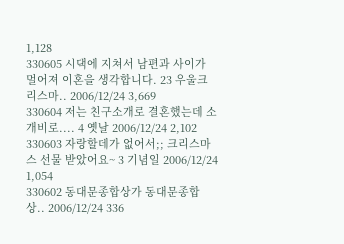1,128
330605 시댁에 지쳐서 남편과 사이가 멀어져 이혼을 생각합니다. 23 우울크리스마.. 2006/12/24 3,669
330604 저는 친구소개로 결혼했는데 소개비로.... 4 옛날 2006/12/24 2,102
330603 자랑할데가 없어서;; 크리스마스 선물 받았어요~ 3 기념일 2006/12/24 1,054
330602 동대문종합상가 동대문종합상.. 2006/12/24 336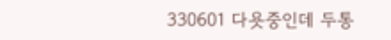330601 다욧중인데 두통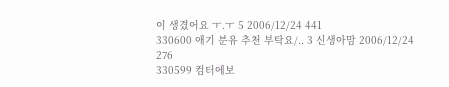이 생겼어요 ㅜ.ㅜ 5 2006/12/24 441
330600 애기 분유 추천 부탁요/.. 3 신생아맘 2006/12/24 276
330599 컴터에보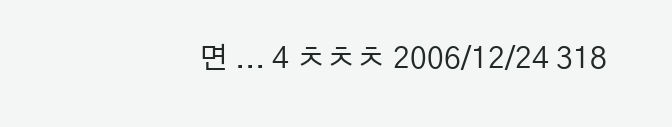면 ... 4 ㅊㅊㅊ 2006/12/24 318